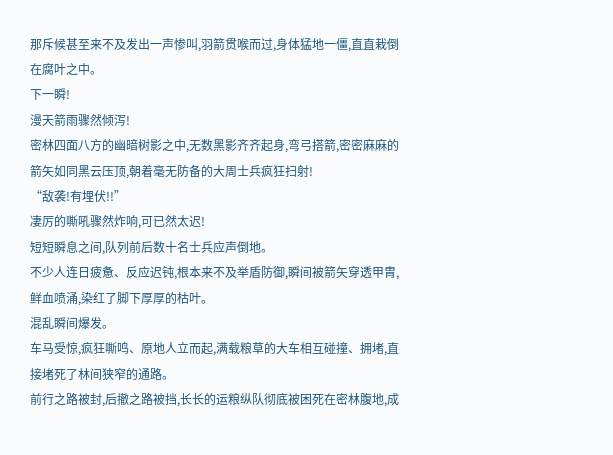那斥候甚至来不及发出一声惨叫,羽箭贯喉而过,身体猛地一僵,直直栽倒在腐叶之中。
下一瞬!
漫天箭雨骤然倾泻!
密林四面八方的幽暗树影之中,无数黑影齐齐起身,弯弓搭箭,密密麻麻的箭矢如同黑云压顶,朝着毫无防备的大周士兵疯狂扫射!
“敌袭!有埋伏!!”
凄厉的嘶吼骤然炸响,可已然太迟!
短短瞬息之间,队列前后数十名士兵应声倒地。
不少人连日疲惫、反应迟钝,根本来不及举盾防御,瞬间被箭矢穿透甲胄,鲜血喷涌,染红了脚下厚厚的枯叶。
混乱瞬间爆发。
车马受惊,疯狂嘶鸣、原地人立而起,满载粮草的大车相互碰撞、拥堵,直接堵死了林间狭窄的通路。
前行之路被封,后撤之路被挡,长长的运粮纵队彻底被困死在密林腹地,成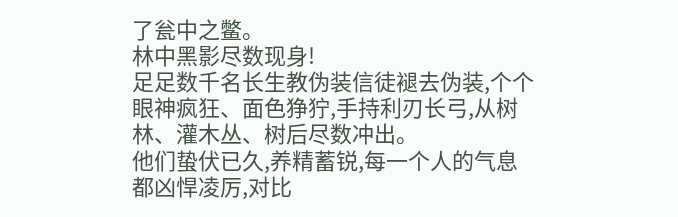了瓮中之鳖。
林中黑影尽数现身!
足足数千名长生教伪装信徒褪去伪装,个个眼神疯狂、面色狰狞,手持利刃长弓,从树林、灌木丛、树后尽数冲出。
他们蛰伏已久,养精蓄锐,每一个人的气息都凶悍凌厉,对比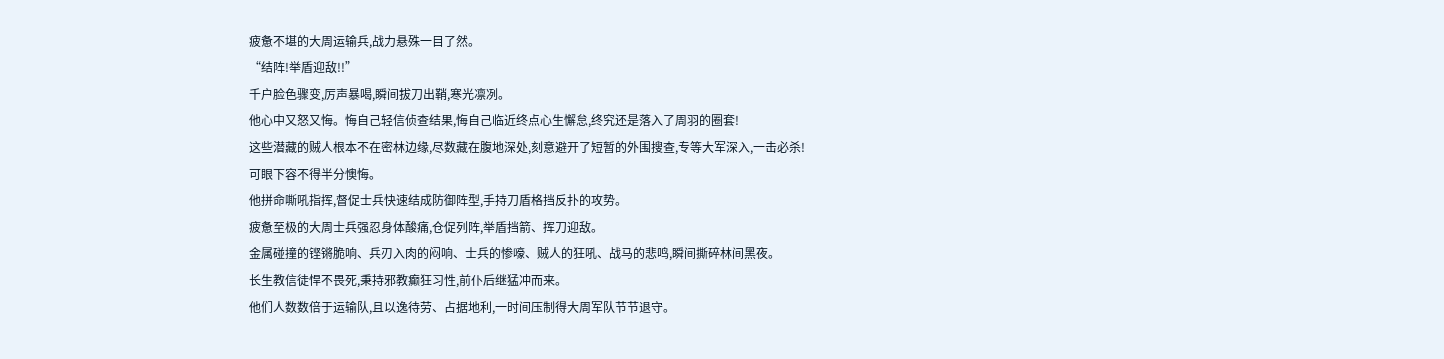疲惫不堪的大周运输兵,战力悬殊一目了然。
“结阵!举盾迎敌!!”
千户脸色骤变,厉声暴喝,瞬间拔刀出鞘,寒光凛冽。
他心中又怒又悔。悔自己轻信侦查结果,悔自己临近终点心生懈怠,终究还是落入了周羽的圈套!
这些潜藏的贼人根本不在密林边缘,尽数藏在腹地深处,刻意避开了短暂的外围搜查,专等大军深入,一击必杀!
可眼下容不得半分懊悔。
他拼命嘶吼指挥,督促士兵快速结成防御阵型,手持刀盾格挡反扑的攻势。
疲惫至极的大周士兵强忍身体酸痛,仓促列阵,举盾挡箭、挥刀迎敌。
金属碰撞的铿锵脆响、兵刃入肉的闷响、士兵的惨嚎、贼人的狂吼、战马的悲鸣,瞬间撕碎林间黑夜。
长生教信徒悍不畏死,秉持邪教癫狂习性,前仆后继猛冲而来。
他们人数数倍于运输队,且以逸待劳、占据地利,一时间压制得大周军队节节退守。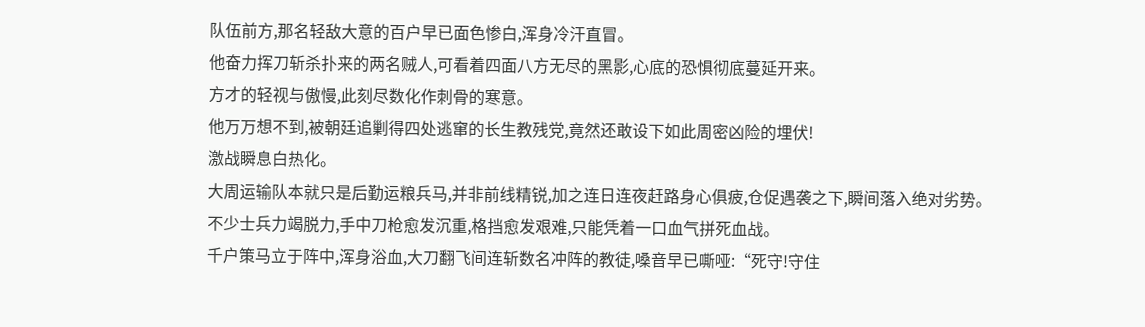队伍前方,那名轻敌大意的百户早已面色惨白,浑身冷汗直冒。
他奋力挥刀斩杀扑来的两名贼人,可看着四面八方无尽的黑影,心底的恐惧彻底蔓延开来。
方才的轻视与傲慢,此刻尽数化作刺骨的寒意。
他万万想不到,被朝廷追剿得四处逃窜的长生教残党,竟然还敢设下如此周密凶险的埋伏!
激战瞬息白热化。
大周运输队本就只是后勤运粮兵马,并非前线精锐,加之连日连夜赶路身心俱疲,仓促遇袭之下,瞬间落入绝对劣势。
不少士兵力竭脱力,手中刀枪愈发沉重,格挡愈发艰难,只能凭着一口血气拼死血战。
千户策马立于阵中,浑身浴血,大刀翻飞间连斩数名冲阵的教徒,嗓音早已嘶哑:“死守!守住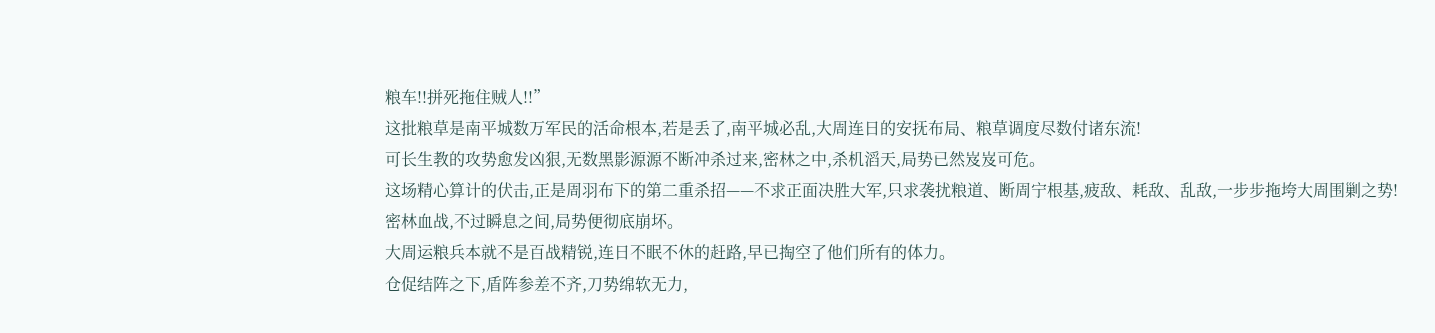粮车!!拼死拖住贼人!!”
这批粮草是南平城数万军民的活命根本,若是丢了,南平城必乱,大周连日的安抚布局、粮草调度尽数付诸东流!
可长生教的攻势愈发凶狠,无数黑影源源不断冲杀过来,密林之中,杀机滔天,局势已然岌岌可危。
这场精心算计的伏击,正是周羽布下的第二重杀招——不求正面决胜大军,只求袭扰粮道、断周宁根基,疲敌、耗敌、乱敌,一步步拖垮大周围剿之势!
密林血战,不过瞬息之间,局势便彻底崩坏。
大周运粮兵本就不是百战精锐,连日不眠不休的赶路,早已掏空了他们所有的体力。
仓促结阵之下,盾阵参差不齐,刀势绵软无力,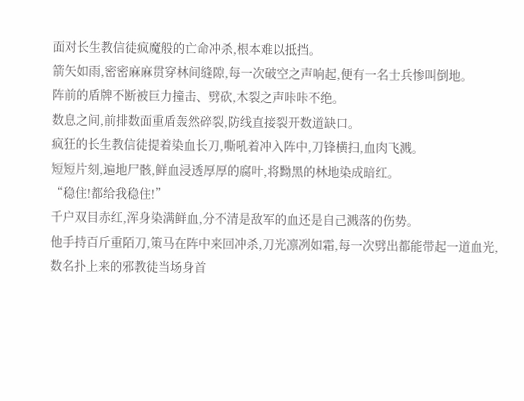面对长生教信徒疯魔般的亡命冲杀,根本难以抵挡。
箭矢如雨,密密麻麻贯穿林间缝隙,每一次破空之声响起,便有一名士兵惨叫倒地。
阵前的盾牌不断被巨力撞击、劈砍,木裂之声咔咔不绝。
数息之间,前排数面重盾轰然碎裂,防线直接裂开数道缺口。
疯狂的长生教信徒提着染血长刀,嘶吼着冲入阵中,刀锋横扫,血肉飞溅。
短短片刻,遍地尸骸,鲜血浸透厚厚的腐叶,将黝黑的林地染成暗红。
“稳住!都给我稳住!”
千户双目赤红,浑身染满鲜血,分不清是敌军的血还是自己溅落的伤势。
他手持百斤重陌刀,策马在阵中来回冲杀,刀光凛冽如霜,每一次劈出都能带起一道血光,数名扑上来的邪教徒当场身首